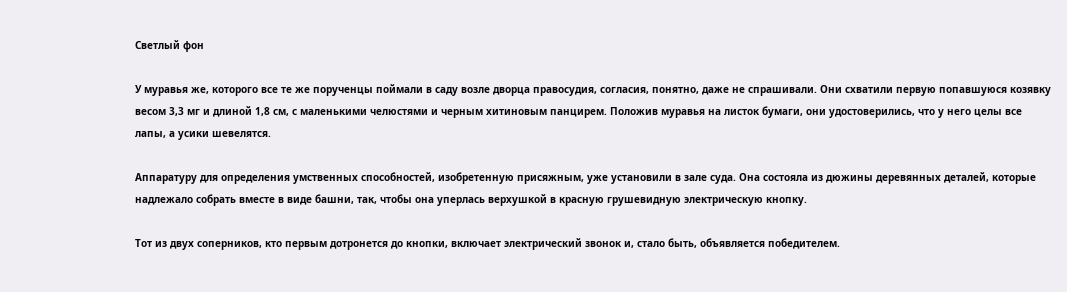Светлый фон

У муравья же, которого все те же порученцы поймали в саду возле дворца правосудия, согласия, понятно, даже не спрашивали. Они схватили первую попавшуюся козявку весом 3,3 мг и длиной 1,8 см, с маленькими челюстями и черным хитиновым панцирем. Положив муравья на листок бумаги, они удостоверились, что у него целы все лапы, а усики шевелятся.

Аппаратуру для определения умственных способностей, изобретенную присяжным, уже установили в зале суда. Она состояла из дюжины деревянных деталей, которые надлежало собрать вместе в виде башни, так, чтобы она уперлась верхушкой в красную грушевидную электрическую кнопку.

Тот из двух соперников, кто первым дотронется до кнопки, включает электрический звонок и, стало быть, объявляется победителем.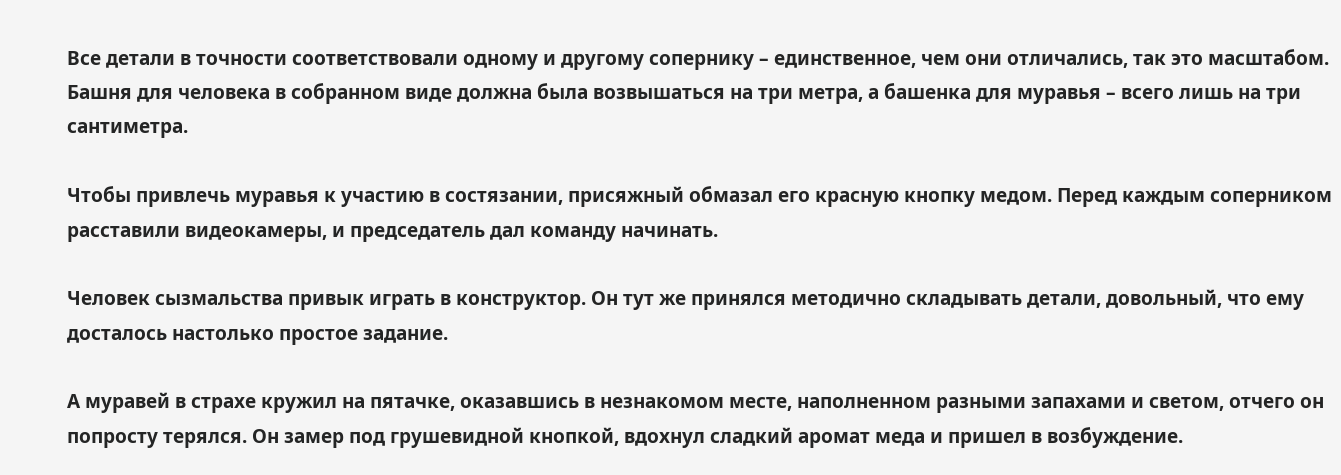Все детали в точности соответствовали одному и другому сопернику – единственное, чем они отличались, так это масштабом. Башня для человека в собранном виде должна была возвышаться на три метра, а башенка для муравья – всего лишь на три сантиметра.

Чтобы привлечь муравья к участию в состязании, присяжный обмазал его красную кнопку медом. Перед каждым соперником расставили видеокамеры, и председатель дал команду начинать.

Человек сызмальства привык играть в конструктор. Он тут же принялся методично складывать детали, довольный, что ему досталось настолько простое задание.

А муравей в страхе кружил на пятачке, оказавшись в незнакомом месте, наполненном разными запахами и светом, отчего он попросту терялся. Он замер под грушевидной кнопкой, вдохнул сладкий аромат меда и пришел в возбуждение.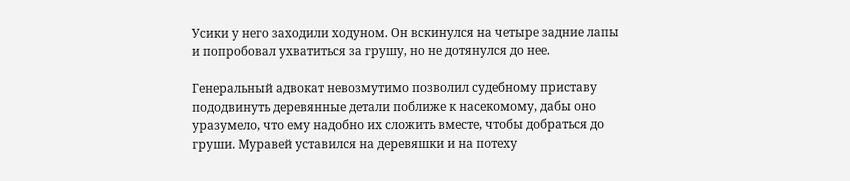Усики у него заходили ходуном. Он вскинулся на четыре задние лапы и попробовал ухватиться за грушу, но не дотянулся до нее.

Генеральный адвокат невозмутимо позволил судебному приставу пододвинуть деревянные детали поближе к насекомому, дабы оно уразумело, что ему надобно их сложить вместе, чтобы добраться до груши. Муравей уставился на деревяшки и на потеху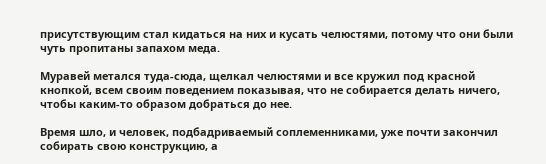присутствующим стал кидаться на них и кусать челюстями, потому что они были чуть пропитаны запахом меда.

Муравей метался туда-сюда, щелкал челюстями и все кружил под красной кнопкой, всем своим поведением показывая, что не собирается делать ничего, чтобы каким-то образом добраться до нее.

Время шло, и человек, подбадриваемый соплеменниками, уже почти закончил собирать свою конструкцию, а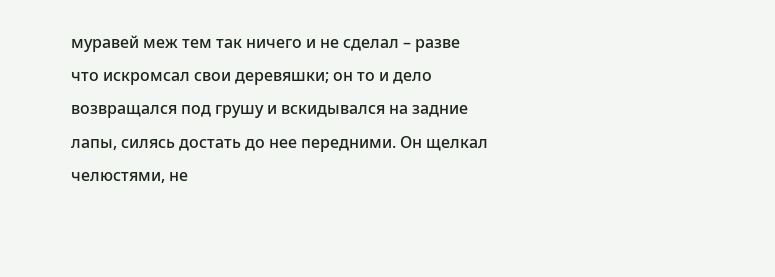муравей меж тем так ничего и не сделал – разве что искромсал свои деревяшки; он то и дело возвращался под грушу и вскидывался на задние лапы, силясь достать до нее передними. Он щелкал челюстями, не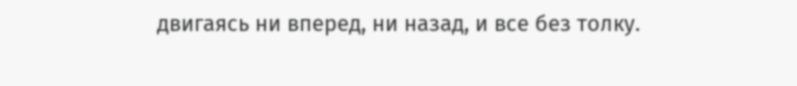двигаясь ни вперед, ни назад, и все без толку.